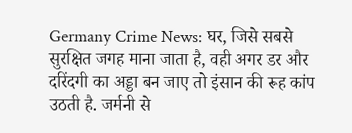Germany Crime News: घर, जिसे सबसे सुरक्षित जगह माना जाता है, वही अगर डर और दरिंदगी का अड्डा बन जाए तो इंसान की रूह कांप उठती है. जर्मनी से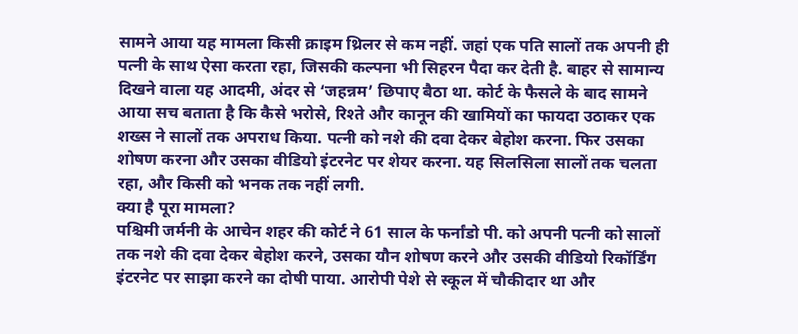सामने आया यह मामला किसी क्राइम थ्रिलर से कम नहीं. जहां एक पति सालों तक अपनी ही पत्नी के साथ ऐसा करता रहा, जिसकी कल्पना भी सिहरन पैदा कर देती है. बाहर से सामान्य दिखने वाला यह आदमी, अंदर से ‘जहन्नम’ छिपाए बैठा था. कोर्ट के फैसले के बाद सामने आया सच बताता है कि कैसे भरोसे, रिश्ते और कानून की खामियों का फायदा उठाकर एक शख्स ने सालों तक अपराध किया. पत्नी को नशे की दवा देकर बेहोश करना. फिर उसका शोषण करना और उसका वीडियो इंटरनेट पर शेयर करना. यह सिलसिला सालों तक चलता रहा, और किसी को भनक तक नहीं लगी.
क्या है पूरा मामला?
पश्चिमी जर्मनी के आचेन शहर की कोर्ट ने 61 साल के फर्नांडो पी. को अपनी पत्नी को सालों तक नशे की दवा देकर बेहोश करने, उसका यौन शोषण करने और उसकी वीडियो रिकॉर्डिंग इंटरनेट पर साझा करने का दोषी पाया. आरोपी पेशे से स्कूल में चौकीदार था और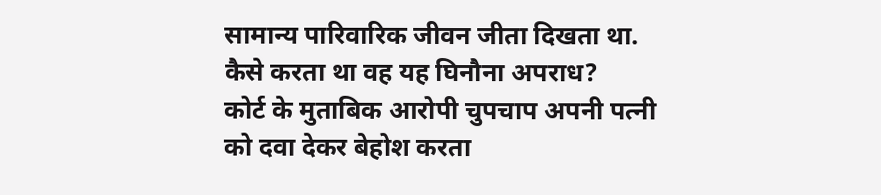सामान्य पारिवारिक जीवन जीता दिखता था.
कैसे करता था वह यह घिनौना अपराध?
कोर्ट के मुताबिक आरोपी चुपचाप अपनी पत्नी को दवा देकर बेहोश करता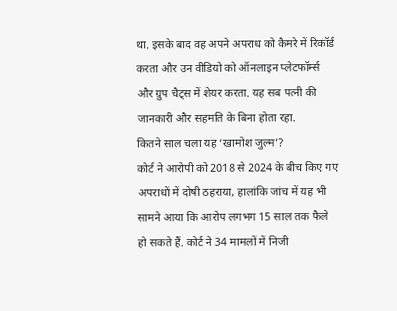था. इसके बाद वह अपने अपराध को कैमरे में रिकॉर्ड करता और उन वीडियो को ऑनलाइन प्लेटफॉर्म्स और ग्रुप चैट्स में शेयर करता. यह सब पत्नी की जानकारी और सहमति के बिना होता रहा.
कितने साल चला यह ‘खामोश जुल्म’?
कोर्ट ने आरोपी को 2018 से 2024 के बीच किए गए अपराधों में दोषी ठहराया, हालांकि जांच में यह भी सामने आया कि आरोप लगभग 15 साल तक फैले हो सकते हैं. कोर्ट ने 34 मामलों में निजी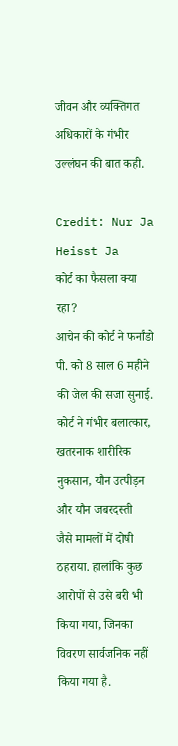जीवन और व्यक्तिगत अधिकारों के गंभीर उल्लंघन की बात कही.

Credit: Nur Ja Heisst Ja
कोर्ट का फैसला क्या रहा?
आचेन की कोर्ट ने फर्नांडो पी. को 8 साल 6 महीने की जेल की सजा सुनाई. कोर्ट ने गंभीर बलात्कार, खतरनाक शारीरिक नुकसान, यौन उत्पीड़न और यौन जबरदस्ती
जैसे मामलों में दोषी ठहराया. हालांकि कुछ आरोपों से उसे बरी भी किया गया, जिनका विवरण सार्वजनिक नहीं किया गया है.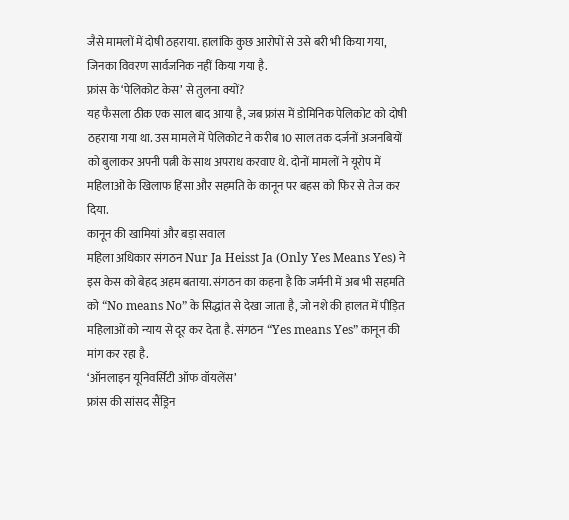जैसे मामलों में दोषी ठहराया. हालांकि कुछ आरोपों से उसे बरी भी किया गया, जिनका विवरण सार्वजनिक नहीं किया गया है.
फ्रांस के ‘पेलिकोट केस’ से तुलना क्यों?
यह फैसला ठीक एक साल बाद आया है, जब फ्रांस में डोमिनिक पेलिकोट को दोषी ठहराया गया था. उस मामले में पेलिकोट ने करीब 10 साल तक दर्जनों अजनबियों को बुलाकर अपनी पत्नी के साथ अपराध करवाए थे. दोनों मामलों ने यूरोप में महिलाओं के खिलाफ हिंसा और सहमति के कानून पर बहस को फिर से तेज कर दिया.
कानून की खामियां और बड़ा सवाल
महिला अधिकार संगठन Nur Ja Heisst Ja (Only Yes Means Yes) ने इस केस को बेहद अहम बताया. संगठन का कहना है कि जर्मनी में अब भी सहमति को “No means No” के सिद्धांत से देखा जाता है, जो नशे की हालत में पीड़ित महिलाओं को न्याय से दूर कर देता है. संगठन “Yes means Yes” कानून की मांग कर रहा है.
‘ऑनलाइन यूनिवर्सिटी ऑफ वॉयलेंस’
फ्रांस की सांसद सैंड्रिन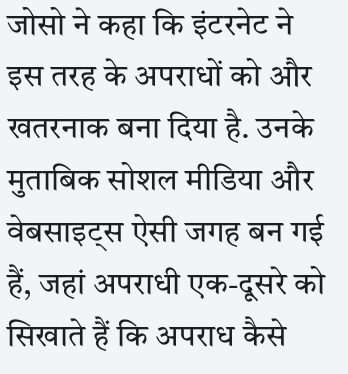जोसो ने कहा कि इंटरनेट ने इस तरह के अपराधों को और खतरनाक बना दिया है. उनके मुताबिक सोशल मीडिया और वेबसाइट्स ऐसी जगह बन गई हैं, जहां अपराधी एक-दूसरे को सिखाते हैं कि अपराध कैसे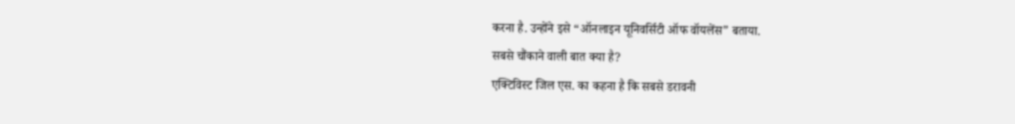करना है. उन्होंने इसे “ऑनलाइन यूनिवर्सिटी ऑफ वॉयलेंस” बताया.
सबसे चौंकाने वाली बात क्या है?
एक्टिविस्ट जिल एस. का कहना है कि सबसे डरावनी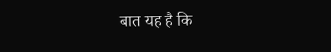बात यह है कि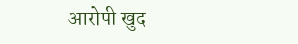आरोपी खुद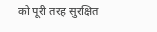को पूरी तरह सुरक्षित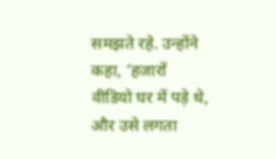समझते रहे. उन्होंने कहा, ‘हजारों वीडियो घर में पड़े थे, और उसे लगता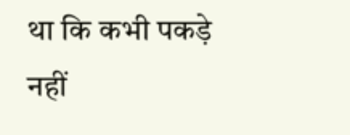था कि कभी पकड़े नहीं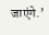जाएंगे.’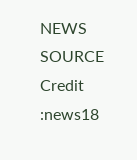NEWS SOURCE Credit :news18